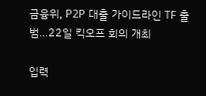금융위, P2P 대출 가이드라인 TF 출범…22일 킥오프 회의 개최

입력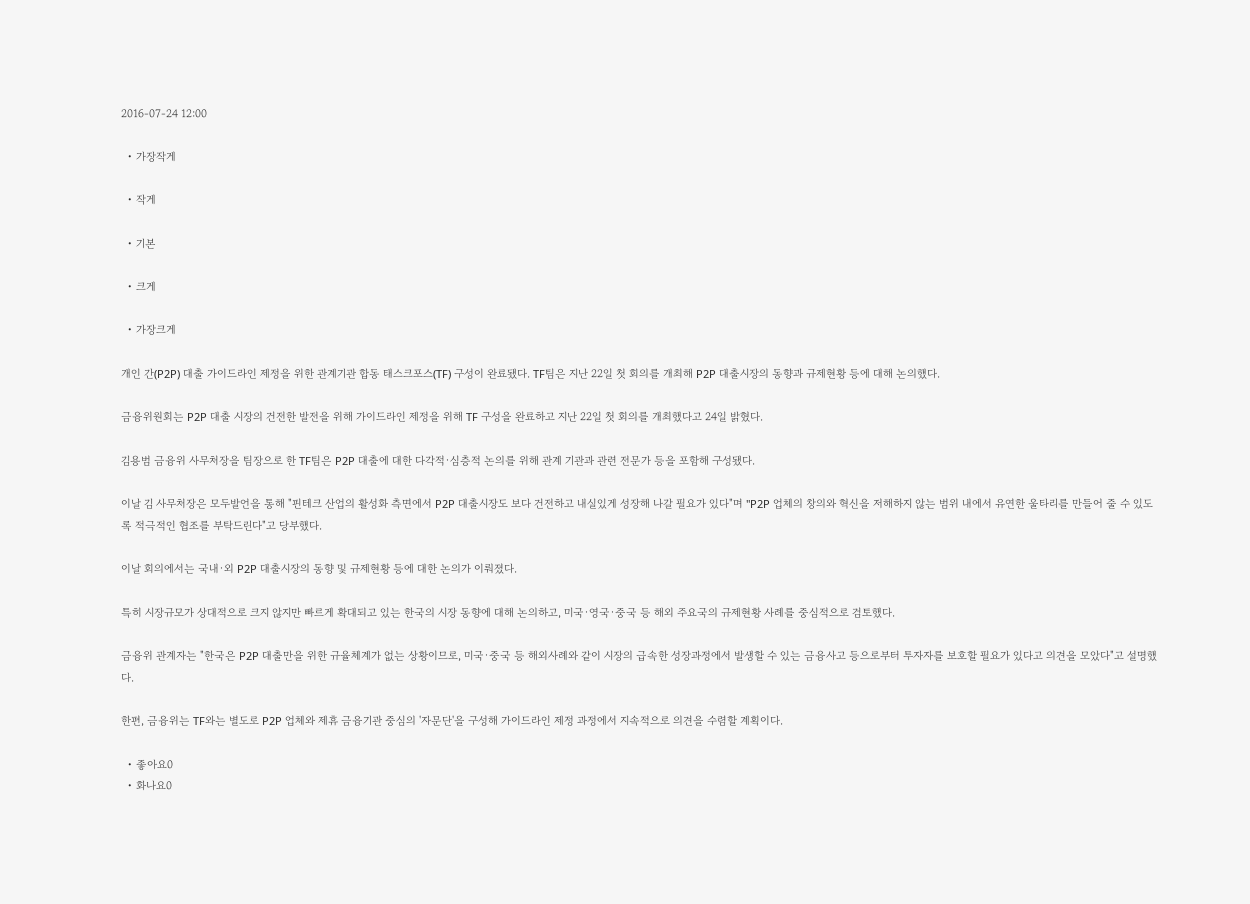2016-07-24 12:00

  • 가장작게

  • 작게

  • 기본

  • 크게

  • 가장크게

개인 간(P2P) 대출 가이드라인 제정을 위한 관계기관 합동 태스크포스(TF) 구성이 완료됐다. TF팀은 지난 22일 첫 회의를 개최해 P2P 대출시장의 동향과 규제현황 등에 대해 논의했다.

금융위원회는 P2P 대출 시장의 건전한 발전을 위해 가이드라인 제정을 위해 TF 구성을 완료하고 지난 22일 첫 회의를 개최했다고 24일 밝혔다.

김용범 금융위 사무처장을 팀장으로 한 TF팀은 P2P 대출에 대한 다각적·심층적 논의를 위해 관계 기관과 관련 전문가 등을 포함해 구성됐다.

이날 김 사무처장은 모두발언을 통해 "핀테크 산업의 활성화 측면에서 P2P 대출시장도 보다 건전하고 내실있게 성장해 나갈 필요가 있다"며 "P2P 업체의 창의와 혁신을 저해하지 않는 범위 내에서 유연한 울타리를 만들어 줄 수 있도록 적극적인 협조를 부탁드린다"고 당부했다.

이날 회의에서는 국내·외 P2P 대출시장의 동향 및 규제현황 등에 대한 논의가 이뤄졌다.

특히 시장규모가 상대적으로 크지 않지만 빠르게 확대되고 있는 한국의 시장 동향에 대해 논의하고, 미국·영국·중국 등 해외 주요국의 규제현황 사례를 중심적으로 검토했다.

금융위 관계자는 "한국은 P2P 대출만을 위한 규율체계가 없는 상황이므로, 미국·중국 등 해외사례와 같이 시장의 급속한 성장과정에서 발생할 수 있는 금융사고 등으로부터 투자자를 보호할 필요가 있다고 의견을 모았다"고 설명했다.

한편, 금융위는 TF와는 별도로 P2P 업체와 제휴 금융기관 중심의 '자문단'을 구성해 가이드라인 제정 과정에서 지속적으로 의견을 수렴할 계획이다.

  • 좋아요0
  • 화나요0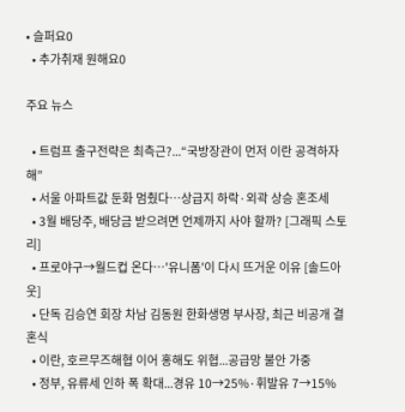• 슬퍼요0
  • 추가취재 원해요0

주요 뉴스

  • 트럼프 출구전략은 최측근?...“국방장관이 먼저 이란 공격하자 해”
  • 서울 아파트값 둔화 멈췄다⋯상급지 하락·외곽 상승 혼조세
  • 3월 배당주, 배당금 받으려면 언제까지 사야 할까? [그래픽 스토리]
  • 프로야구→월드컵 온다⋯'유니폼'이 다시 뜨거운 이유 [솔드아웃]
  • 단독 김승연 회장 차남 김동원 한화생명 부사장, 최근 비공개 결혼식
  • 이란, 호르무즈해협 이어 홍해도 위협...공급망 불안 가중
  • 정부, 유류세 인하 폭 확대...경유 10→25%·휘발유 7→15%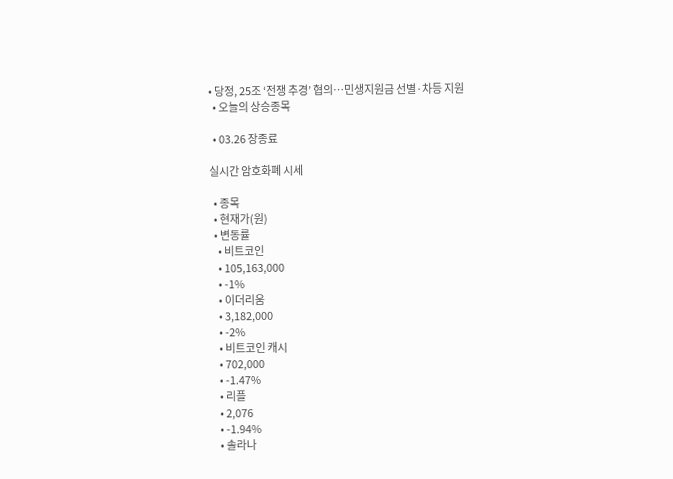• 당정, 25조 ‘전쟁 추경’ 협의…민생지원금 선별·차등 지원
  • 오늘의 상승종목

  • 03.26 장종료

실시간 암호화폐 시세

  • 종목
  • 현재가(원)
  • 변동률
    • 비트코인
    • 105,163,000
    • -1%
    • 이더리움
    • 3,182,000
    • -2%
    • 비트코인 캐시
    • 702,000
    • -1.47%
    • 리플
    • 2,076
    • -1.94%
    • 솔라나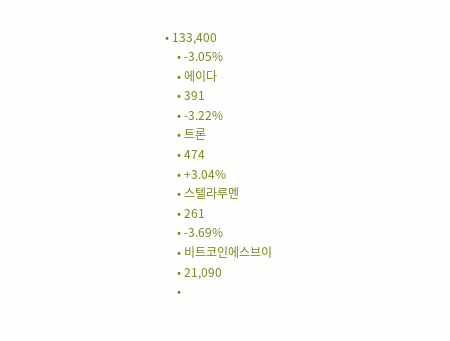• 133,400
    • -3.05%
    • 에이다
    • 391
    • -3.22%
    • 트론
    • 474
    • +3.04%
    • 스텔라루멘
    • 261
    • -3.69%
    • 비트코인에스브이
    • 21,090
    •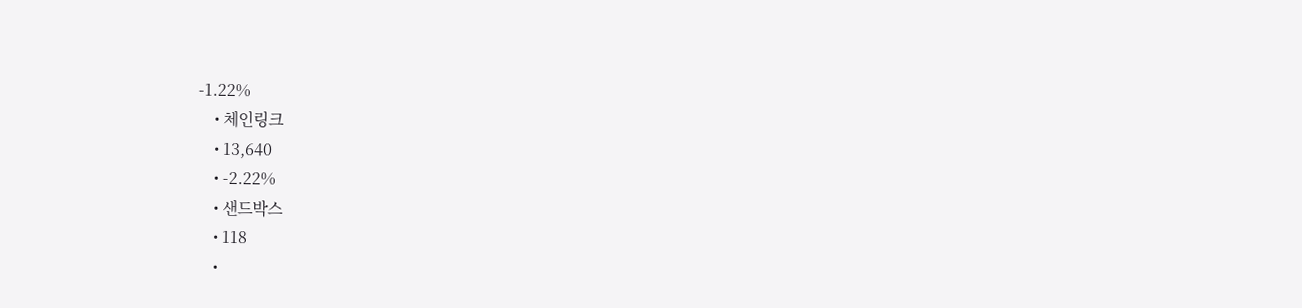-1.22%
    • 체인링크
    • 13,640
    • -2.22%
    • 샌드박스
    • 118
    •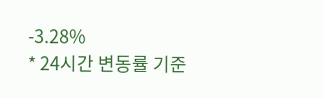-3.28%
* 24시간 변동률 기준